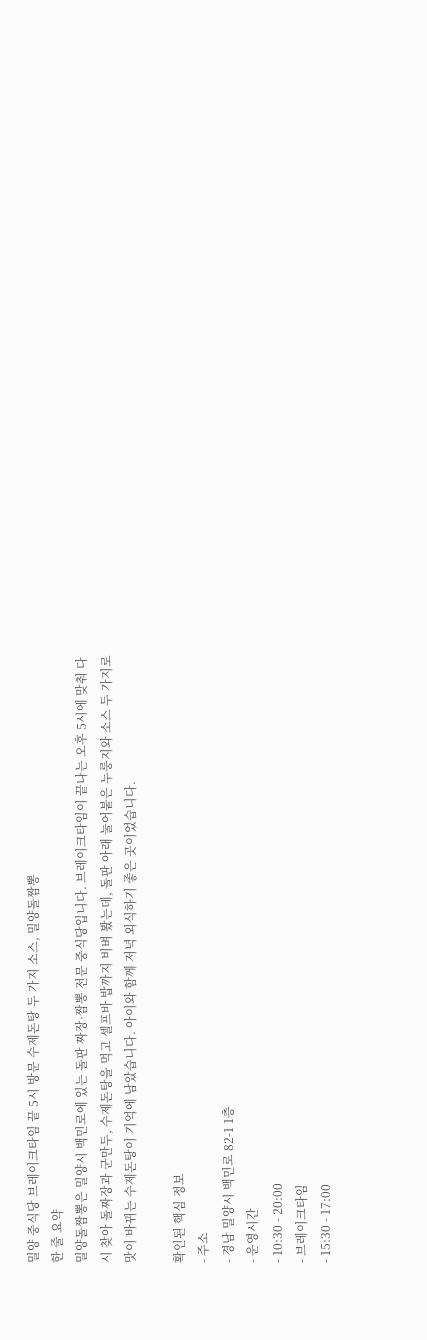밀양 중식당 브레이크타임 끝 5시 방문 수제돈탕 두 가지 소스, 밀양돌짬뽕
한 줄 요약
밀양돌짬뽕은 밀양시 백민로에 있는 돌판 짜장·짬뽕 전문 중식당입니다. 브레이크타임이 끝나는 오후 5시에 맞춰 다시 찾아 돌짜장과 군만두, 수제돈탕을 먹고 셀프바 밥까지 비벼 봤는데, 돌판 아래 눌어붙은 누룽지와 소스 두 가지로 맛이 바뀌는 수제돈탕이 기억에 남았습니다. 아이와 함께 저녁 외식하기 좋은 곳이었습니다.

확인된 핵심 정보
- 주소
- 경남 밀양시 백민로 82-1 1층
- 운영시간
- 10:30 - 20:00
- 브레이크타임
- 15:30 - 17:00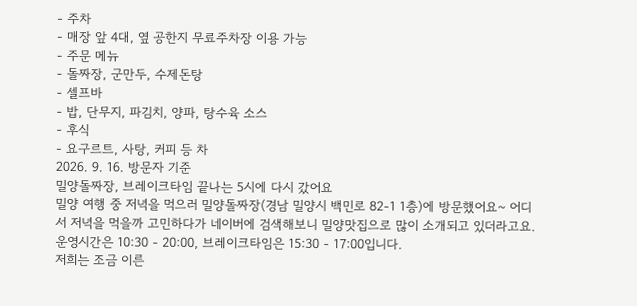- 주차
- 매장 앞 4대, 옆 공한지 무료주차장 이용 가능
- 주문 메뉴
- 돌짜장, 군만두, 수제돈탕
- 셀프바
- 밥, 단무지, 파김치, 양파, 탕수육 소스
- 후식
- 요구르트, 사탕, 커피 등 차
2026. 9. 16. 방문자 기준
밀양돌짜장, 브레이크타임 끝나는 5시에 다시 갔어요
밀양 여행 중 저녁을 먹으러 밀양돌짜장(경남 밀양시 백민로 82-1 1층)에 방문했어요~ 어디서 저녁을 먹을까 고민하다가 네이버에 검색해보니 밀양맛집으로 많이 소개되고 있더라고요. 운영시간은 10:30 - 20:00, 브레이크타임은 15:30 - 17:00입니다.
저희는 조금 이른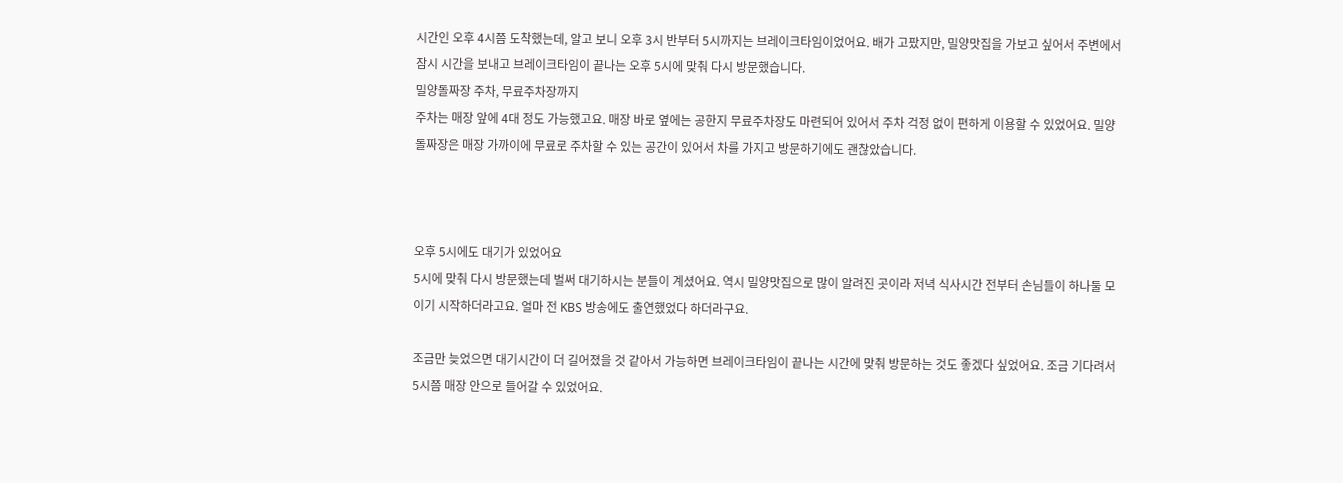시간인 오후 4시쯤 도착했는데, 알고 보니 오후 3시 반부터 5시까지는 브레이크타임이었어요. 배가 고팠지만, 밀양맛집을 가보고 싶어서 주변에서 잠시 시간을 보내고 브레이크타임이 끝나는 오후 5시에 맞춰 다시 방문했습니다.
밀양돌짜장 주차, 무료주차장까지
주차는 매장 앞에 4대 정도 가능했고요. 매장 바로 옆에는 공한지 무료주차장도 마련되어 있어서 주차 걱정 없이 편하게 이용할 수 있었어요. 밀양돌짜장은 매장 가까이에 무료로 주차할 수 있는 공간이 있어서 차를 가지고 방문하기에도 괜찮았습니다.



오후 5시에도 대기가 있었어요
5시에 맞춰 다시 방문했는데 벌써 대기하시는 분들이 계셨어요. 역시 밀양맛집으로 많이 알려진 곳이라 저녁 식사시간 전부터 손님들이 하나둘 모이기 시작하더라고요. 얼마 전 KBS 방송에도 출연했었다 하더라구요.

조금만 늦었으면 대기시간이 더 길어졌을 것 같아서 가능하면 브레이크타임이 끝나는 시간에 맞춰 방문하는 것도 좋겠다 싶었어요. 조금 기다려서 5시쯤 매장 안으로 들어갈 수 있었어요.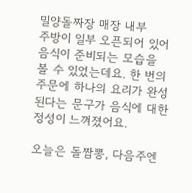밀양돌짜장 매장 내부
주방이 일부 오픈되어 있어 음식이 준비되는 모습을 볼 수 있었는데요. 한 번의 주문에 하나의 요리가 완성된다는 문구가 음식에 대한 정성이 느껴졌어요.

오늘은 돌짬뽕, 다음주엔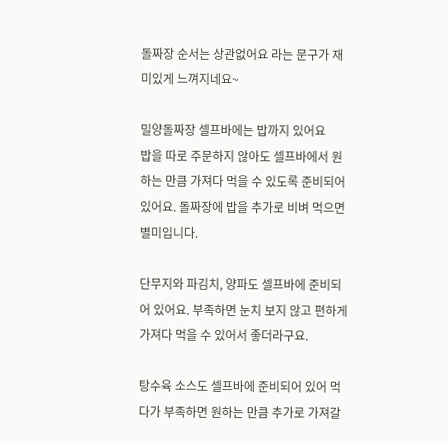돌짜장 순서는 상관없어요 라는 문구가 재미있게 느껴지네요~

밀양돌짜장 셀프바에는 밥까지 있어요
밥을 따로 주문하지 않아도 셀프바에서 원하는 만큼 가져다 먹을 수 있도록 준비되어 있어요. 돌짜장에 밥을 추가로 비벼 먹으면 별미입니다.

단무지와 파김치, 양파도 셀프바에 준비되어 있어요. 부족하면 눈치 보지 않고 편하게 가져다 먹을 수 있어서 좋더라구요.

탕수육 소스도 셀프바에 준비되어 있어 먹다가 부족하면 원하는 만큼 추가로 가져갈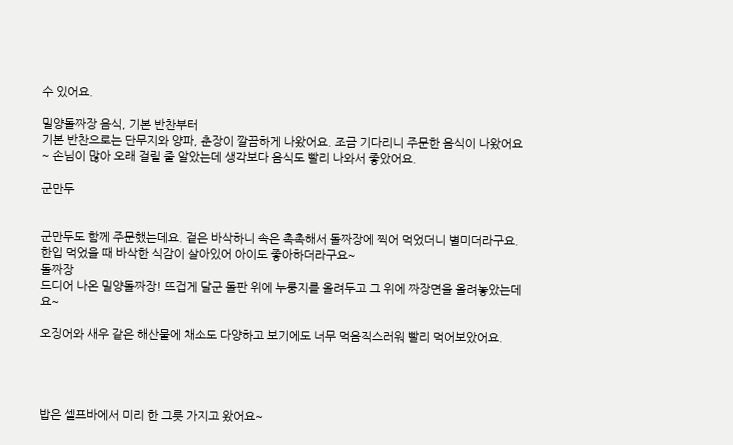수 있어요.

밀양돌짜장 음식, 기본 반찬부터
기본 반찬으로는 단무지와 양파, 춘장이 깔끔하게 나왔어요. 조금 기다리니 주문한 음식이 나왔어요~ 손님이 많아 오래 걸릴 줄 알았는데 생각보다 음식도 빨리 나와서 좋았어요.

군만두


군만두도 함께 주문했는데요. 겉은 바삭하니 속은 촉촉해서 돌짜장에 찍어 먹었더니 별미더라구요. 한입 먹었을 때 바삭한 식감이 살아있어 아이도 좋아하더라구요~
돌짜장
드디어 나온 밀양돌짜장! 뜨겁게 달군 돌판 위에 누룽지를 올려두고 그 위에 짜장면을 올려놓았는데요~

오징어와 새우 같은 해산물에 채소도 다양하고 보기에도 너무 먹음직스러워 빨리 먹어보았어요.




밥은 셀프바에서 미리 한 그릇 가지고 왔어요~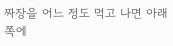짜장을 어느 정도 먹고 나면 아래쪽에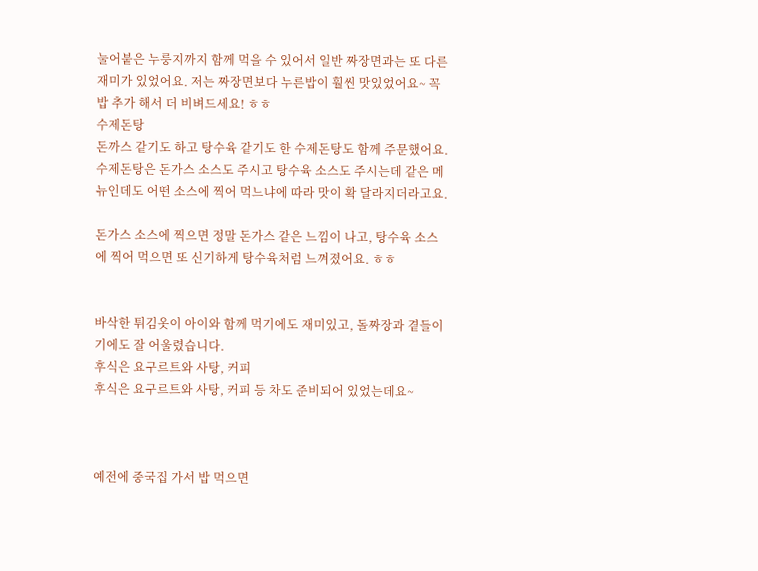눌어붙은 누룽지까지 함께 먹을 수 있어서 일반 짜장면과는 또 다른 재미가 있었어요. 저는 짜장면보다 누른밥이 훨씬 맛있었어요~ 꼭 밥 추가 해서 더 비벼드세요! ㅎㅎ
수제돈탕
돈까스 같기도 하고 탕수육 같기도 한 수제돈탕도 함께 주문했어요. 수제돈탕은 돈가스 소스도 주시고 탕수육 소스도 주시는데 같은 메뉴인데도 어떤 소스에 찍어 먹느냐에 따라 맛이 확 달라지더라고요.

돈가스 소스에 찍으면 정말 돈가스 같은 느낌이 나고, 탕수육 소스에 찍어 먹으면 또 신기하게 탕수육처럼 느껴졌어요. ㅎㅎ


바삭한 튀김옷이 아이와 함께 먹기에도 재미있고, 돌짜장과 곁들이기에도 잘 어울렸습니다.
후식은 요구르트와 사탕, 커피
후식은 요구르트와 사탕, 커피 등 차도 준비되어 있었는데요~



예전에 중국집 가서 밥 먹으면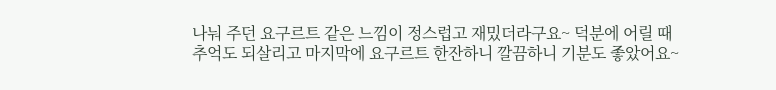나눠 주던 요구르트 같은 느낌이 정스럽고 재밌더라구요~ 덕분에 어릴 때 추억도 되살리고 마지막에 요구르트 한잔하니 깔끔하니 기분도 좋았어요~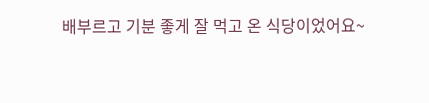배부르고 기분 좋게 잘 먹고 온 식당이었어요~